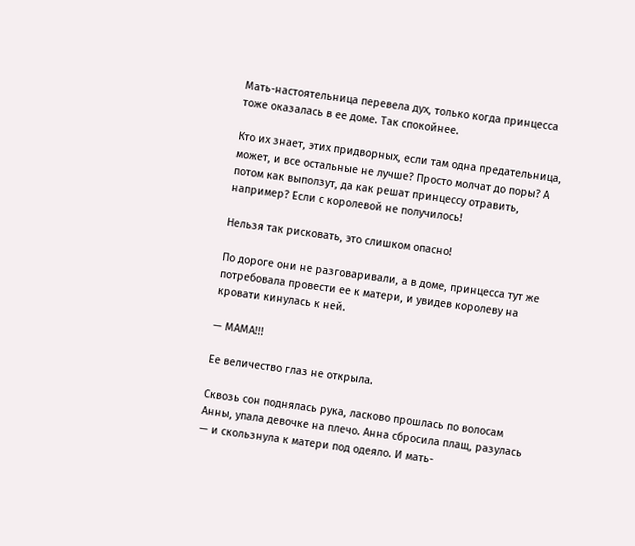Мать-настоятельница перевела дух, только когда принцесса тоже оказалась в ее доме. Так спокойнее.

Кто их знает, этих придворных, если там одна предательница, может, и все остальные не лучше? Просто молчат до поры? А потом как выползут, да как решат принцессу отравить, например? Если с королевой не получилось!

Нельзя так рисковать, это слишком опасно!

По дороге они не разговаривали, а в доме, принцесса тут же потребовала провести ее к матери, и увидев королеву на кровати кинулась к ней.

— МАМА!!!

Ее величество глаз не открыла.

Сквозь сон поднялась рука, ласково прошлась по волосам Анны, упала девочке на плечо. Анна сбросила плащ, разулась — и скользнула к матери под одеяло. И мать-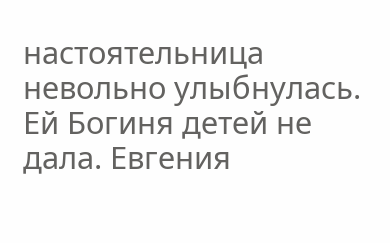настоятельница невольно улыбнулась. Ей Богиня детей не дала. Евгения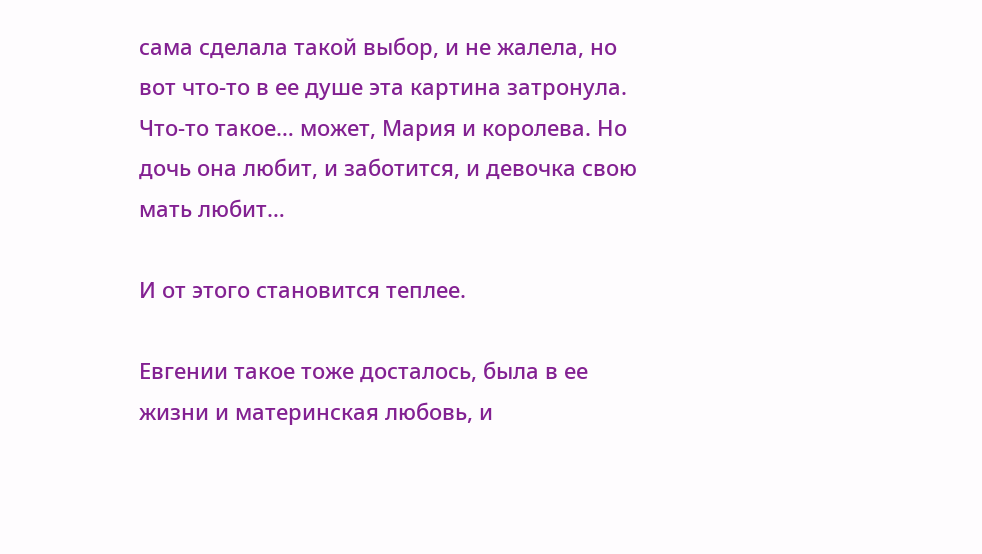сама сделала такой выбор, и не жалела, но вот что-то в ее душе эта картина затронула. Что-то такое… может, Мария и королева. Но дочь она любит, и заботится, и девочка свою мать любит…

И от этого становится теплее.

Евгении такое тоже досталось, была в ее жизни и материнская любовь, и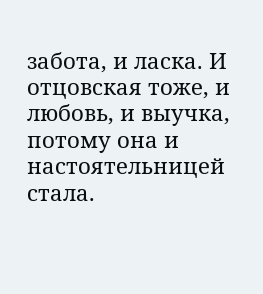забота, и ласка. И отцовская тоже, и любовь, и выучка, потому она и настоятельницей стала.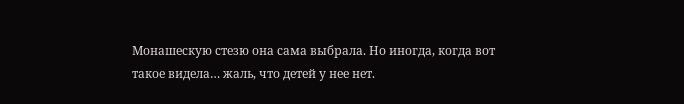Монашескую стезю она сама выбрала. Но иногда, когда вот такое видела… жаль, что детей у нее нет.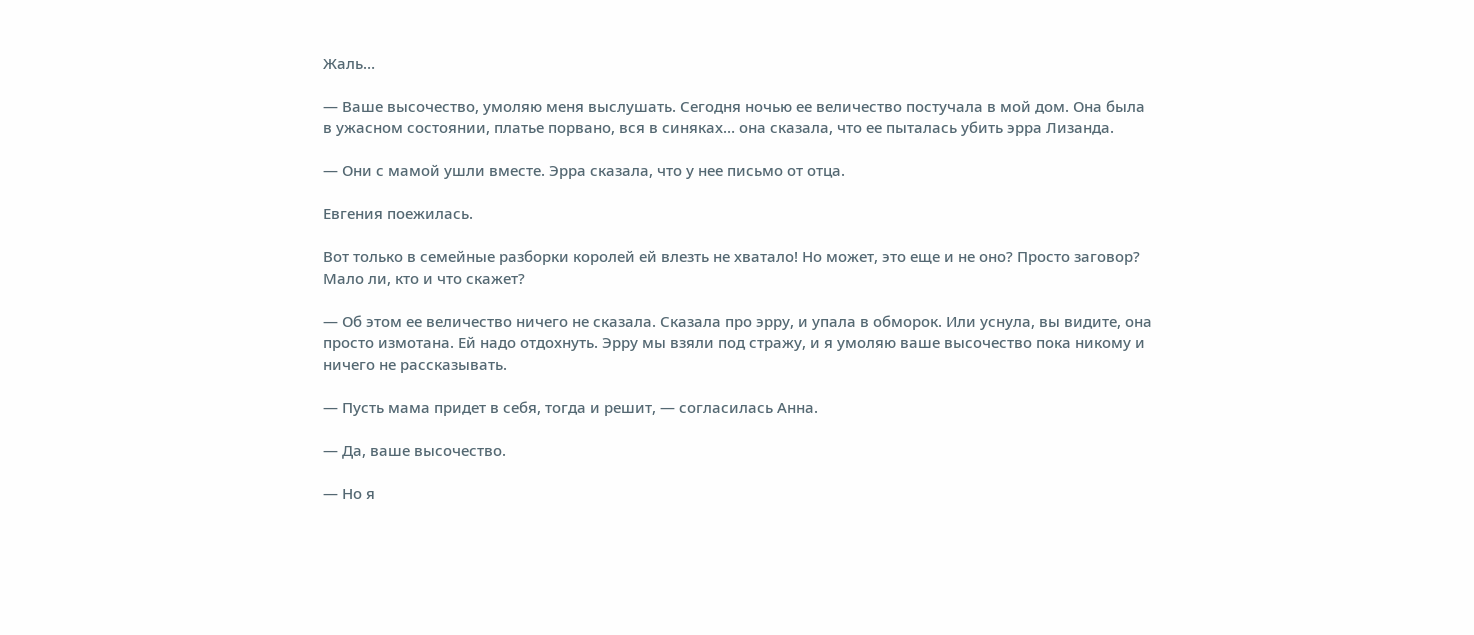Жаль…

— Ваше высочество, умоляю меня выслушать. Сегодня ночью ее величество постучала в мой дом. Она была в ужасном состоянии, платье порвано, вся в синяках… она сказала, что ее пыталась убить эрра Лизанда.

— Они с мамой ушли вместе. Эрра сказала, что у нее письмо от отца.

Евгения поежилась.

Вот только в семейные разборки королей ей влезть не хватало! Но может, это еще и не оно? Просто заговор? Мало ли, кто и что скажет?

— Об этом ее величество ничего не сказала. Сказала про эрру, и упала в обморок. Или уснула, вы видите, она просто измотана. Ей надо отдохнуть. Эрру мы взяли под стражу, и я умоляю ваше высочество пока никому и ничего не рассказывать.

— Пусть мама придет в себя, тогда и решит, — согласилась Анна.

— Да, ваше высочество.

— Но я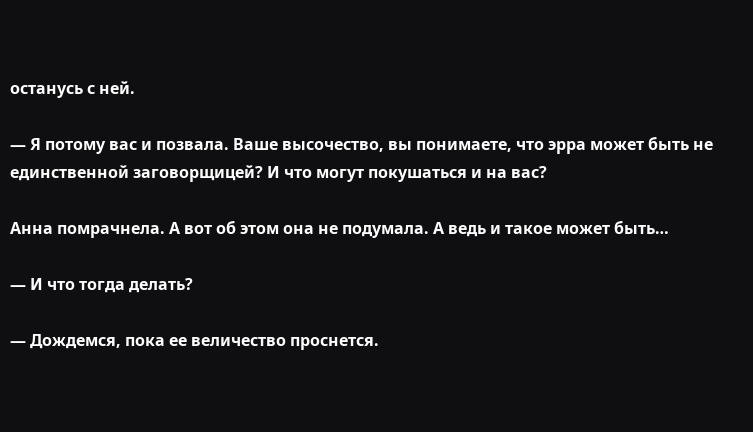останусь с ней.

— Я потому вас и позвала. Ваше высочество, вы понимаете, что эрра может быть не единственной заговорщицей? И что могут покушаться и на вас?

Анна помрачнела. А вот об этом она не подумала. А ведь и такое может быть…

— И что тогда делать?

— Дождемся, пока ее величество проснется.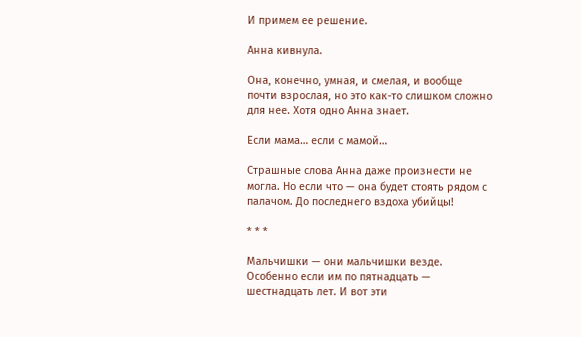И примем ее решение.

Анна кивнула.

Она, конечно, умная, и смелая, и вообще почти взрослая, но это как-то слишком сложно для нее. Хотя одно Анна знает.

Если мама… если с мамой…

Страшные слова Анна даже произнести не могла. Но если что — она будет стоять рядом с палачом. До последнего вздоха убийцы!

* * *

Мальчишки — они мальчишки везде. Особенно если им по пятнадцать — шестнадцать лет. И вот эти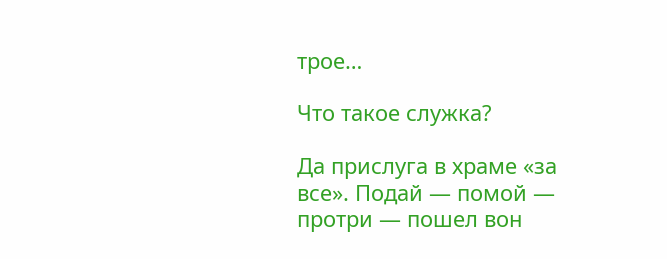трое…

Что такое служка?

Да прислуга в храме «за все». Подай — помой — протри — пошел вон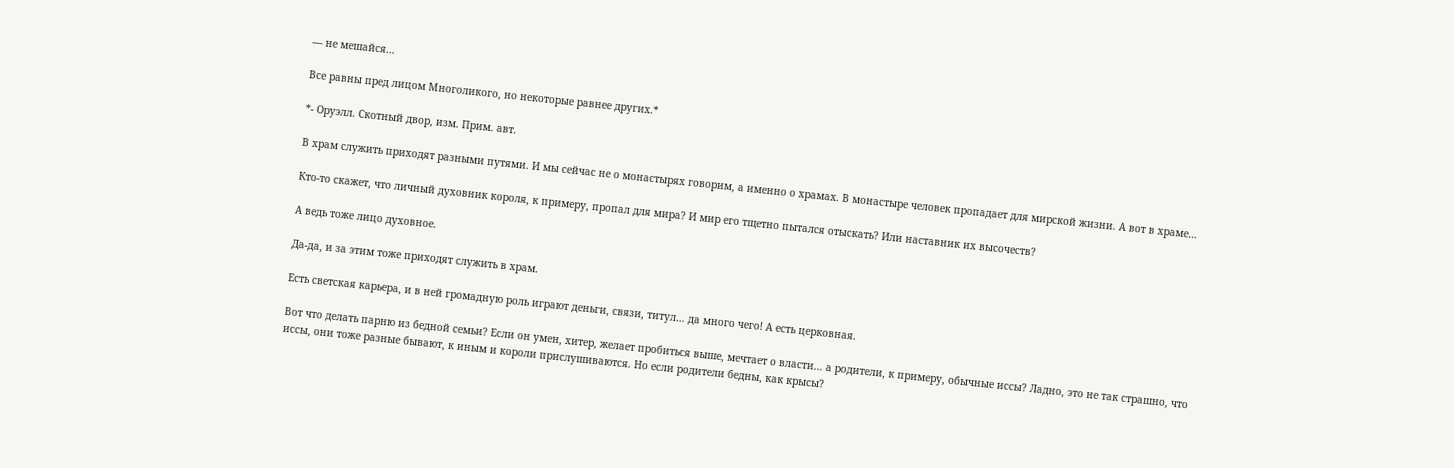— не мешайся…

Все равны пред лицом Многоликого, но некоторые равнее других.*

*- Оруэлл. Скотный двор, изм. Прим. авт.

В храм служить приходят разными путями. И мы сейчас не о монастырях говорим, а именно о храмах. В монастыре человек пропадает для мирской жизни. А вот в храме…

Кто-то скажет, что личный духовник короля, к примеру, пропал для мира? И мир его тщетно пытался отыскать? Или наставник их высочеств?

А ведь тоже лицо духовное.

Да-да, и за этим тоже приходят служить в храм.

Есть светская карьера, и в ней громадную роль играют деньги, связи, титул… да много чего! А есть церковная.

Вот что делать парню из бедной семьи? Если он умен, хитер, желает пробиться выше, мечтает о власти… а родители, к примеру, обычные иссы? Ладно, это не так страшно, что иссы, они тоже разные бывают, к иным и короли прислушиваются. Но если родители бедны, как крысы?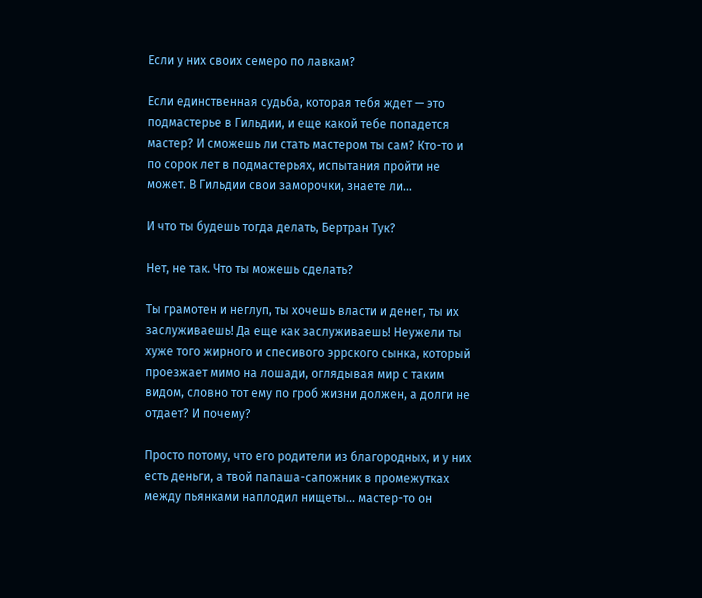Если у них своих семеро по лавкам?

Если единственная судьба, которая тебя ждет — это подмастерье в Гильдии, и еще какой тебе попадется мастер? И сможешь ли стать мастером ты сам? Кто-то и по сорок лет в подмастерьях, испытания пройти не может. В Гильдии свои заморочки, знаете ли…

И что ты будешь тогда делать, Бертран Тук?

Нет, не так. Что ты можешь сделать?

Ты грамотен и неглуп, ты хочешь власти и денег, ты их заслуживаешь! Да еще как заслуживаешь! Неужели ты хуже того жирного и спесивого эррского сынка, который проезжает мимо на лошади, оглядывая мир с таким видом, словно тот ему по гроб жизни должен, а долги не отдает? И почему?

Просто потому, что его родители из благородных, и у них есть деньги, а твой папаша-сапожник в промежутках между пьянками наплодил нищеты… мастер-то он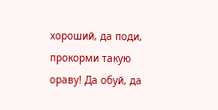хороший, да поди, прокорми такую ораву! Да обуй, да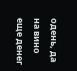одень, да на вино еще денег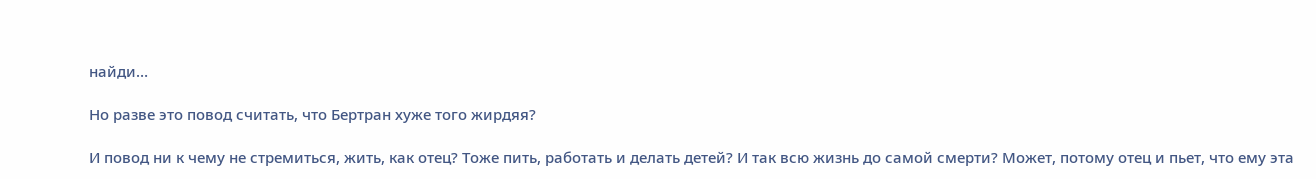найди…

Но разве это повод считать, что Бертран хуже того жирдяя?

И повод ни к чему не стремиться, жить, как отец? Тоже пить, работать и делать детей? И так всю жизнь до самой смерти? Может, потому отец и пьет, что ему эта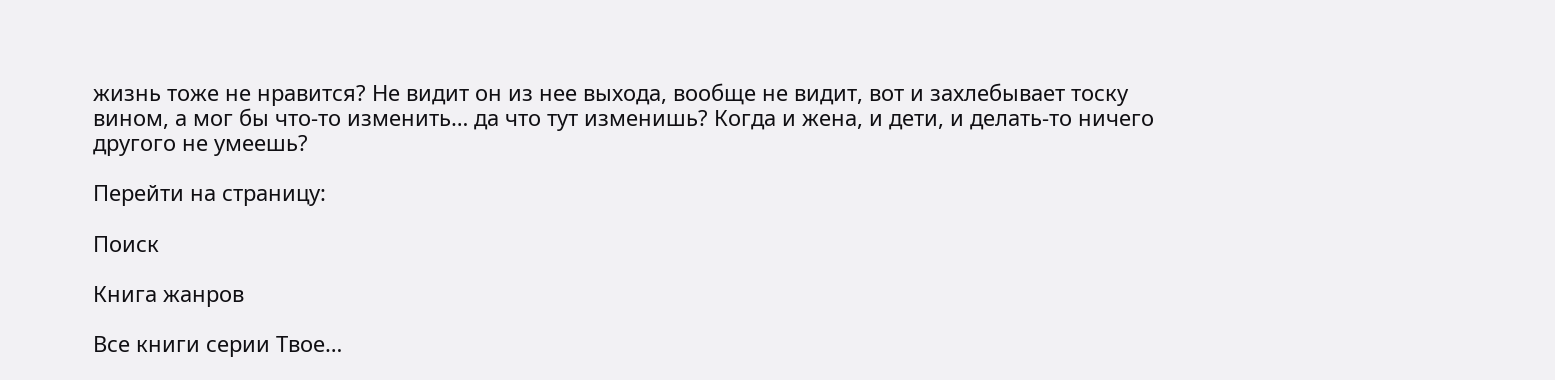жизнь тоже не нравится? Не видит он из нее выхода, вообще не видит, вот и захлебывает тоску вином, а мог бы что-то изменить… да что тут изменишь? Когда и жена, и дети, и делать-то ничего другого не умеешь?

Перейти на страницу:

Поиск

Книга жанров

Все книги серии Твое…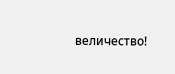величество!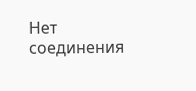Нет соединения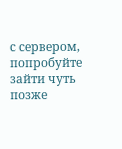с сервером, попробуйте зайти чуть позже